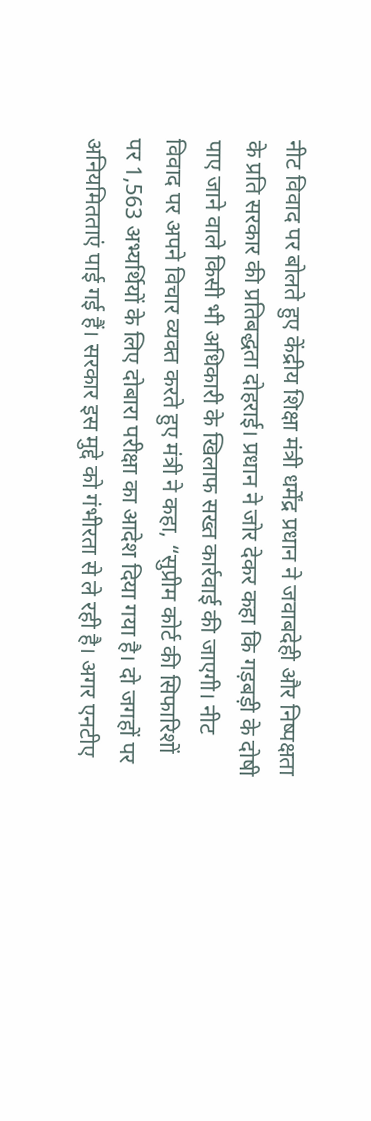नीट विवाद पर बोलते हुए केंद्रीय शिक्षा मंत्री धर्मेंद्र प्रधान ने जवाबदेही और निष्पक्षता के प्रति सरकार की प्रतिबद्धता दोहराई। प्रधान ने जोर देकर कहा कि गड़बड़ी के दोषी पाए जाने वाले किसी भी अधिकारी के खिलाफ सख्त कार्रवाई की जाएगी। नीट विवाद पर अपने विचार व्यक्त करते हुए मंत्री ने कहा, “सुप्रीम कोर्ट की सिफारिशों पर 1,563 अभ्यर्थियों के लिए दोबारा परीक्षा का आदेश दिया गया है। दो जगहों पर अनियमितताएं पाई गई हैं। सरकार इस मुद्दे को गंभीरता से ले रही है। अगर एनटीए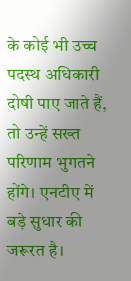के कोई भी उच्च पदस्थ अधिकारी दोषी पाए जाते हैं, तो उन्हें सख्त परिणाम भुगतने होंगे। एनटीए में बड़े सुधार की जरूरत है।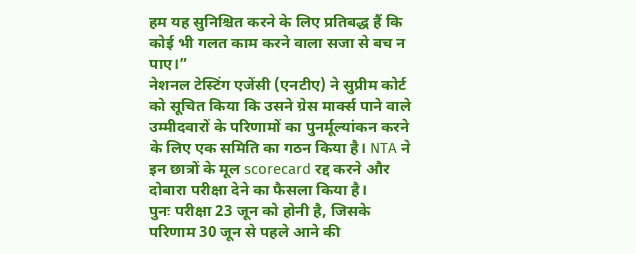हम यह सुनिश्चित करने के लिए प्रतिबद्ध हैं कि कोई भी गलत काम करने वाला सजा से बच न पाए।”
नेशनल टेस्टिंग एजेंसी (एनटीए) ने सुप्रीम कोर्ट को सूचित किया कि उसने ग्रेस मार्क्स पाने वाले उम्मीदवारों के परिणामों का पुनर्मूल्यांकन करने के लिए एक समिति का गठन किया है। NTA ने इन छात्रों के मूल scorecard रद्द करने और दोबारा परीक्षा देने का फैसला किया है।
पुनः परीक्षा 23 जून को होनी है, जिसके परिणाम 30 जून से पहले आने की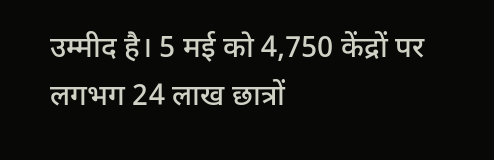उम्मीद है। 5 मई को 4,750 केंद्रों पर लगभग 24 लाख छात्रों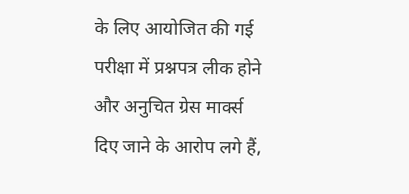के लिए आयोजित की गई परीक्षा में प्रश्नपत्र लीक होने और अनुचित ग्रेस मार्क्स दिए जाने के आरोप लगे हैं,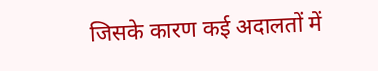जिसके कारण कई अदालतों में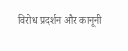विरोध प्रदर्शन और कानूनी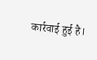कार्रवाई हुई है।